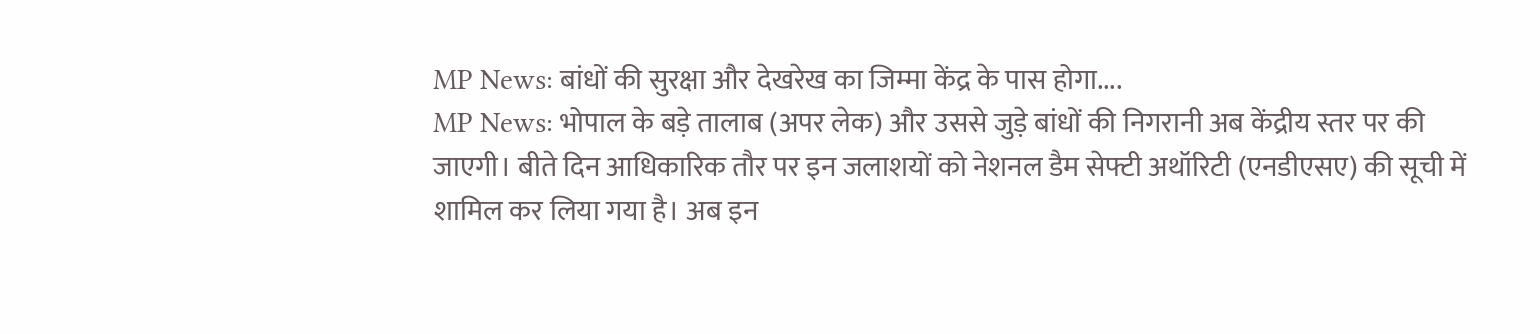MP News: बांधों की सुरक्षा और देखरेख का जिम्मा केंद्र के पास होगा....
MP News: भोपाल के बड़े तालाब (अपर लेक) और उससे जुड़े बांधों की निगरानी अब केंद्रीय स्तर पर की जाएगी। बीते दिन आधिकारिक तौर पर इन जलाशयों को नेशनल डैम सेफ्टी अथॉरिटी (एनडीएसए) की सूची में शामिल कर लिया गया है। अब इन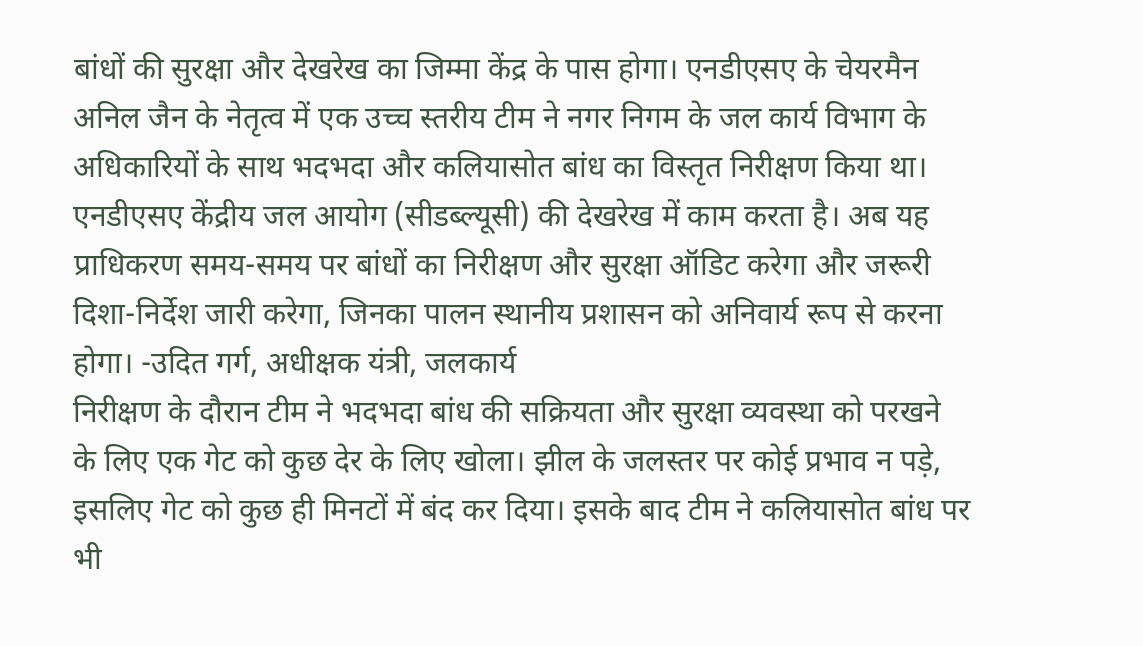बांधों की सुरक्षा और देखरेख का जिम्मा केंद्र के पास होगा। एनडीएसए के चेयरमैन अनिल जैन के नेतृत्व में एक उच्च स्तरीय टीम ने नगर निगम के जल कार्य विभाग के अधिकारियों के साथ भदभदा और कलियासोत बांध का विस्तृत निरीक्षण किया था।
एनडीएसए केंद्रीय जल आयोग (सीडब्ल्यूसी) की देखरेख में काम करता है। अब यह प्राधिकरण समय-समय पर बांधों का निरीक्षण और सुरक्षा ऑडिट करेगा और जरूरी दिशा-निर्देश जारी करेगा, जिनका पालन स्थानीय प्रशासन को अनिवार्य रूप से करना होगा। -उदित गर्ग, अधीक्षक यंत्री, जलकार्य
निरीक्षण के दौरान टीम ने भदभदा बांध की सक्रियता और सुरक्षा व्यवस्था को परखने के लिए एक गेट को कुछ देर के लिए खोला। झील के जलस्तर पर कोई प्रभाव न पड़े, इसलिए गेट को कुछ ही मिनटों में बंद कर दिया। इसके बाद टीम ने कलियासोत बांध पर भी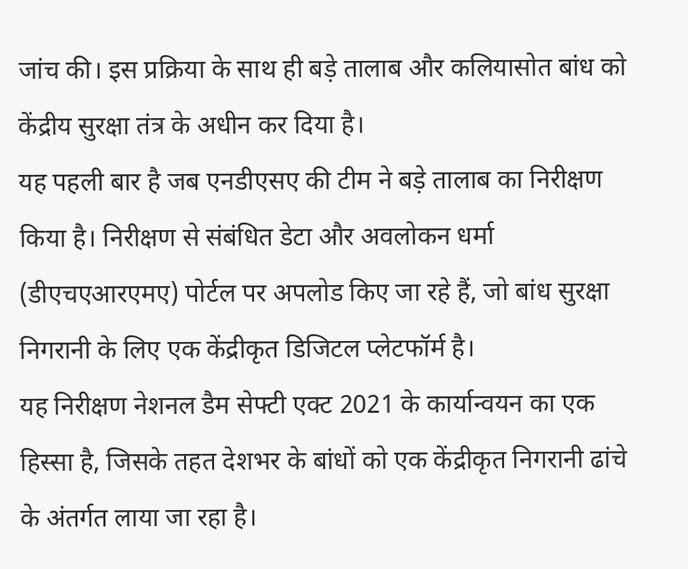जांच की। इस प्रक्रिया के साथ ही बड़े तालाब और कलियासोत बांध को केंद्रीय सुरक्षा तंत्र के अधीन कर दिया है।
यह पहली बार है जब एनडीएसए की टीम ने बड़े तालाब का निरीक्षण किया है। निरीक्षण से संबंधित डेटा और अवलोकन धर्मा (डीएचएआरएमए) पोर्टल पर अपलोड किए जा रहे हैं, जो बांध सुरक्षा निगरानी के लिए एक केंद्रीकृत डिजिटल प्लेटफॉर्म है।
यह निरीक्षण नेशनल डैम सेफ्टी एक्ट 2021 के कार्यान्वयन का एक हिस्सा है, जिसके तहत देशभर के बांधों को एक केंद्रीकृत निगरानी ढांचे के अंतर्गत लाया जा रहा है।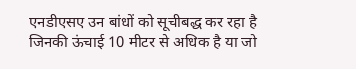एनडीएसए उन बांधों को सूचीबद्ध कर रहा है जिनकी ऊंचाई 10 मीटर से अधिक है या जो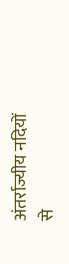अंतर्राज्यीय नदियों से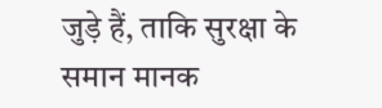जुड़े हैं, ताकि सुरक्षा के समान मानक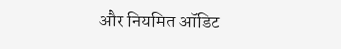और नियमित ऑडिट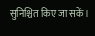सुनिश्चित किए जा सकें।